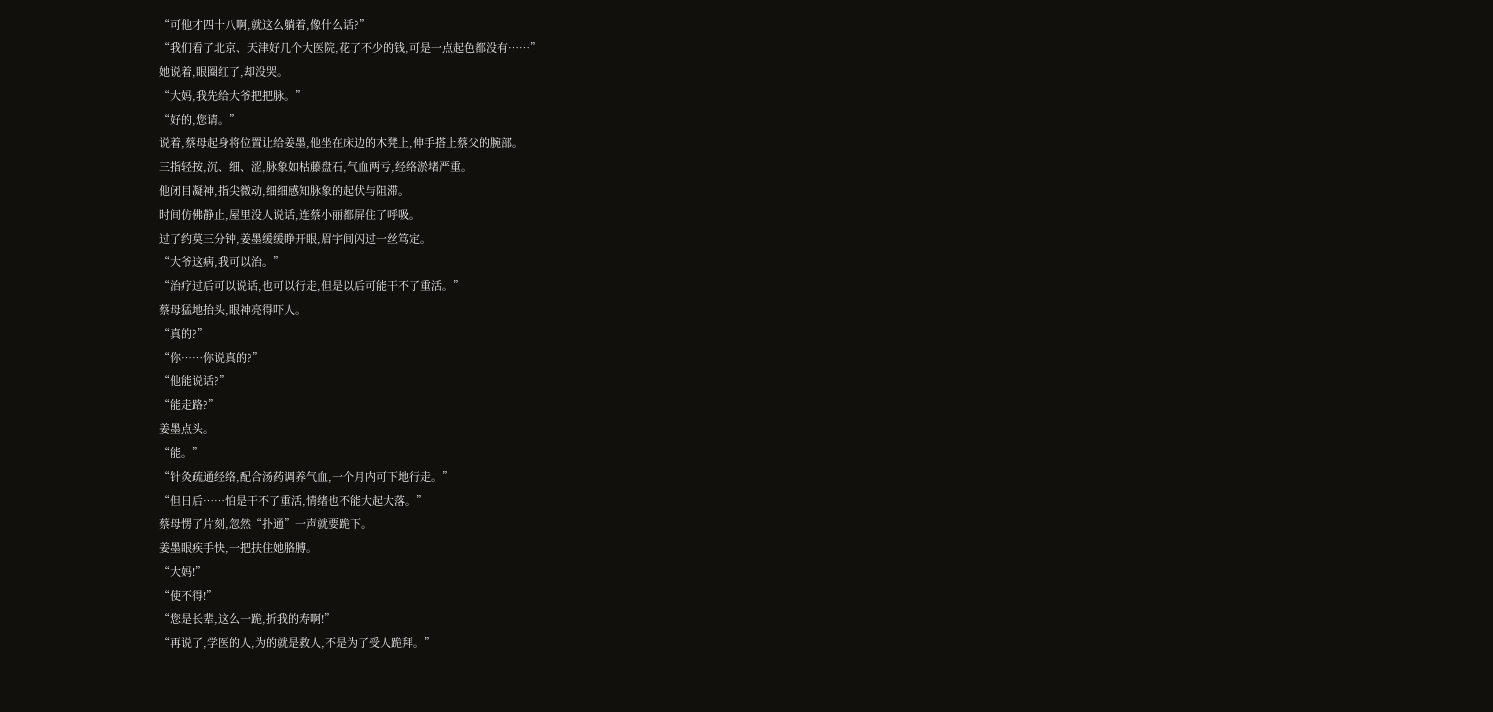“可他才四十八啊,就这么躺着,像什么话?”
“我们看了北京、天津好几个大医院,花了不少的钱,可是一点起色都没有……”
她说着,眼圈红了,却没哭。
“大妈,我先给大爷把把脉。”
“好的,您请。”
说着,蔡母起身将位置让给姜墨,他坐在床边的木凳上,伸手搭上蔡父的腕部。
三指轻按,沉、细、涩,脉象如枯藤盘石,气血两亏,经络淤堵严重。
他闭目凝神,指尖微动,细细感知脉象的起伏与阻滞。
时间仿佛静止,屋里没人说话,连蔡小丽都屏住了呼吸。
过了约莫三分钟,姜墨缓缓睁开眼,眉宇间闪过一丝笃定。
“大爷这病,我可以治。”
“治疗过后可以说话,也可以行走,但是以后可能干不了重活。”
蔡母猛地抬头,眼神亮得吓人。
“真的?”
“你……你说真的?”
“他能说话?”
“能走路?”
姜墨点头。
“能。”
“针灸疏通经络,配合汤药调养气血,一个月内可下地行走。”
“但日后……怕是干不了重活,情绪也不能大起大落。”
蔡母愣了片刻,忽然“扑通”一声就要跪下。
姜墨眼疾手快,一把扶住她胳膊。
“大妈!”
“使不得!”
“您是长辈,这么一跪,折我的寿啊!”
“再说了,学医的人,为的就是救人,不是为了受人跪拜。”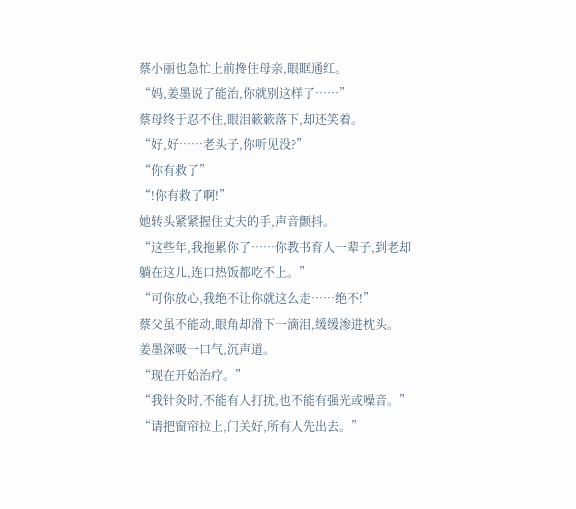蔡小丽也急忙上前搀住母亲,眼眶通红。
“妈,姜墨说了能治,你就别这样了……”
蔡母终于忍不住,眼泪簌簌落下,却还笑着。
“好,好……老头子,你听见没?”
“你有救了”
“!你有救了啊!”
她转头紧紧握住丈夫的手,声音颤抖。
“这些年,我拖累你了……你教书育人一辈子,到老却躺在这儿,连口热饭都吃不上。”
“可你放心,我绝不让你就这么走……绝不!”
蔡父虽不能动,眼角却滑下一滴泪,缓缓渗进枕头。
姜墨深吸一口气,沉声道。
“现在开始治疗。”
“我针灸时,不能有人打扰,也不能有强光或噪音。”
“请把窗帘拉上,门关好,所有人先出去。”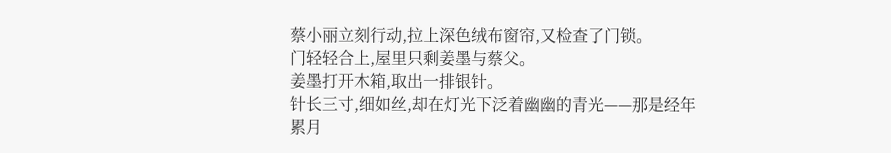蔡小丽立刻行动,拉上深色绒布窗帘,又检查了门锁。
门轻轻合上,屋里只剩姜墨与蔡父。
姜墨打开木箱,取出一排银针。
针长三寸,细如丝,却在灯光下泛着幽幽的青光——那是经年累月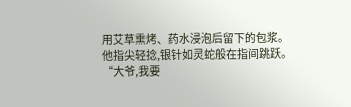用艾草熏烤、药水浸泡后留下的包浆。
他指尖轻捻,银针如灵蛇般在指间跳跃。
“大爷,我要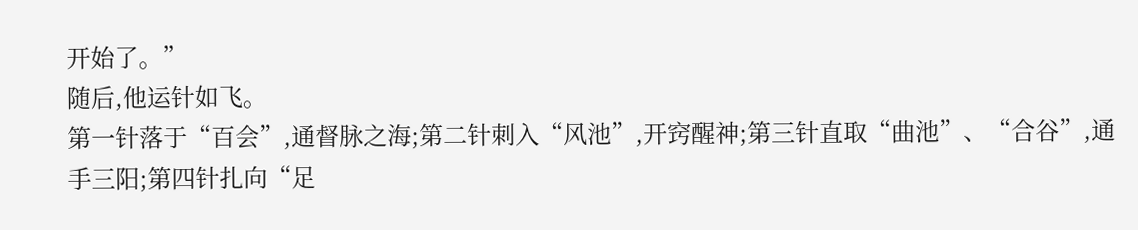开始了。”
随后,他运针如飞。
第一针落于“百会”,通督脉之海;第二针刺入“风池”,开窍醒神;第三针直取“曲池”、“合谷”,通手三阳;第四针扎向“足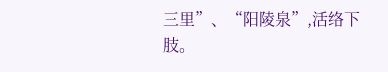三里”、“阳陵泉”,活络下肢。